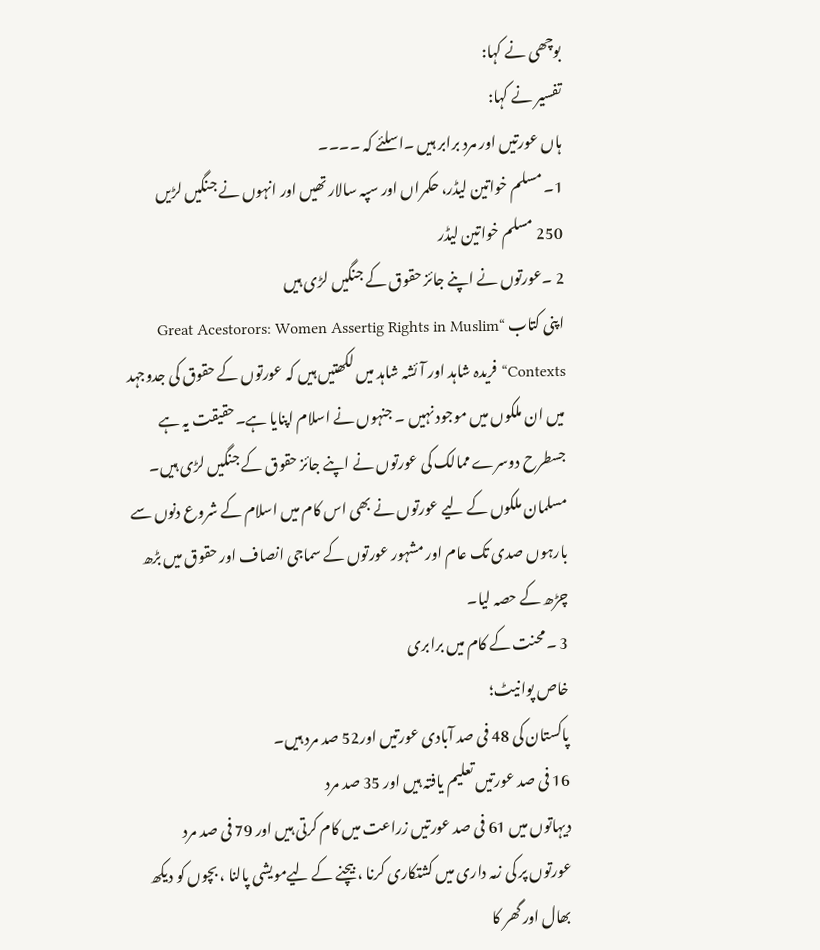بوچھی نے کہا:
تفسیر نے کہا:
ہاں عورتیں اور مرد برابر ہیں ۔اسلئے کہ ۔۔۔۔
1۔ مسلم خواتین لیڈر، حکمراں اور سپہ سالار تھیں اور انہوں نے جنگیں لڑیں
250 مسلم خواتین لیڈر
2 ۔عورتوں نے اپنے جائز حقوق کے جنگیں لڑی ہیں
اپنی کتاب “Great Acestorors: Women Assertig Rights in Muslim Contexts“ فریدہ شاہد اور آئشہ شاہد میں لکھتیں ہیں کہ عورتوں کے حقوق کی جدوجہد میں ان ملکوں میں موجود نہیں ۔ جنہوں نے اسلام اپنایا ہے۔حقیقت یہ ہے جسطرح دوسرے ممالک کی عورتوں نے اپنے جائز حقوق کے جنگیں لڑی ہیں۔ مسلمان ملکوں کے لیے عورتوں نے بھی اس کام میں اسلام کے شروع دنوں سے بارہوں صدی تک عام اور مشہور عورتوں کے سماجی انصاف اور حقوق میں بڑھ چڑھ کے حصہ لیا۔
3 ۔محنت کے کام میں برابری
خاص پوانیٹ؛
پاکستان کی 48 فی صد آبادی عورتیں اور52 صد مرد ہیں۔
16 فی صد عورتیں تعلیم یافتہ ہیں اور 35 صد مرد
دیہاتوں میں 61 فی صد عورتیں زراعت میں کام کرتی ہیں اور 79 فی صد مرد
عورتوں پر کی زمہ داری میں کشتکاری کرنا ، بیچنے کے لیےمویشی پالنا ، بچوں کو دیکھ بھال اور گھر کا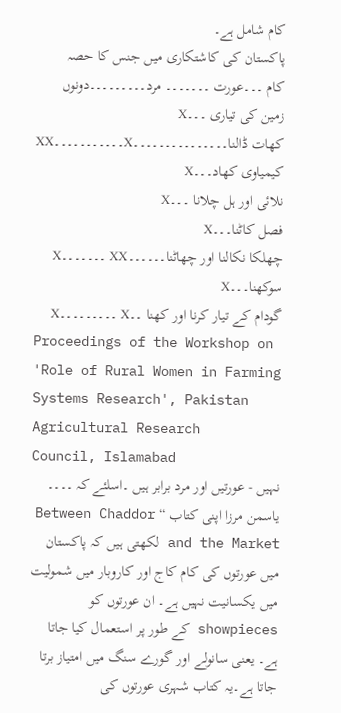کام شامل ہے۔
پاکستان کی کاشتکاری میں جنس کا حصہ
کام ۔۔۔عورت ۔۔۔۔۔۔۔ مرد۔۔۔۔۔۔۔۔۔دونوں
زمین کی تیاری ۔۔۔X
کھات ڈالنا۔۔۔۔۔۔۔۔۔۔۔۔۔۔۔X۔۔۔۔۔۔۔۔۔۔۔XX
کیمیاوی کھاد۔۔۔X
نلائی اور ہل چلانا ۔۔۔X
فصل کاٹنا۔۔۔X
چھلکا نکالنا اور چھاٹنا۔۔۔۔۔۔XX ۔۔۔۔۔۔۔X
سوکھنا۔۔۔X
گودام کے تیار کرنا اور کھنا ۔۔X ۔۔۔۔۔۔۔۔۔X
Proceedings of the Workshop on 'Role of Rural Women in Farming Systems Research', Pakistan Agricultural Research
Council, Islamabad
نہیں - عورتیں اور مرد برابر ہیں ۔اسلئے کہ ۔۔۔۔
یاسمن مرزا اپنی کتاب “ Between Chaddor and the Market لکھتی ہیں کہ پاکستان میں عورتوں کی کام کاج اور کاروبار میں شمولیت میں یکسانیت نہیں ہے۔ ان عورتوں کو showpieces کے طور پر استعمال کیا جاتا ہے۔ یعنی سانولے اور گورے سنگ میں امتیاز برتا جاتا ہے۔یہ کتاب شہری عورتوں کی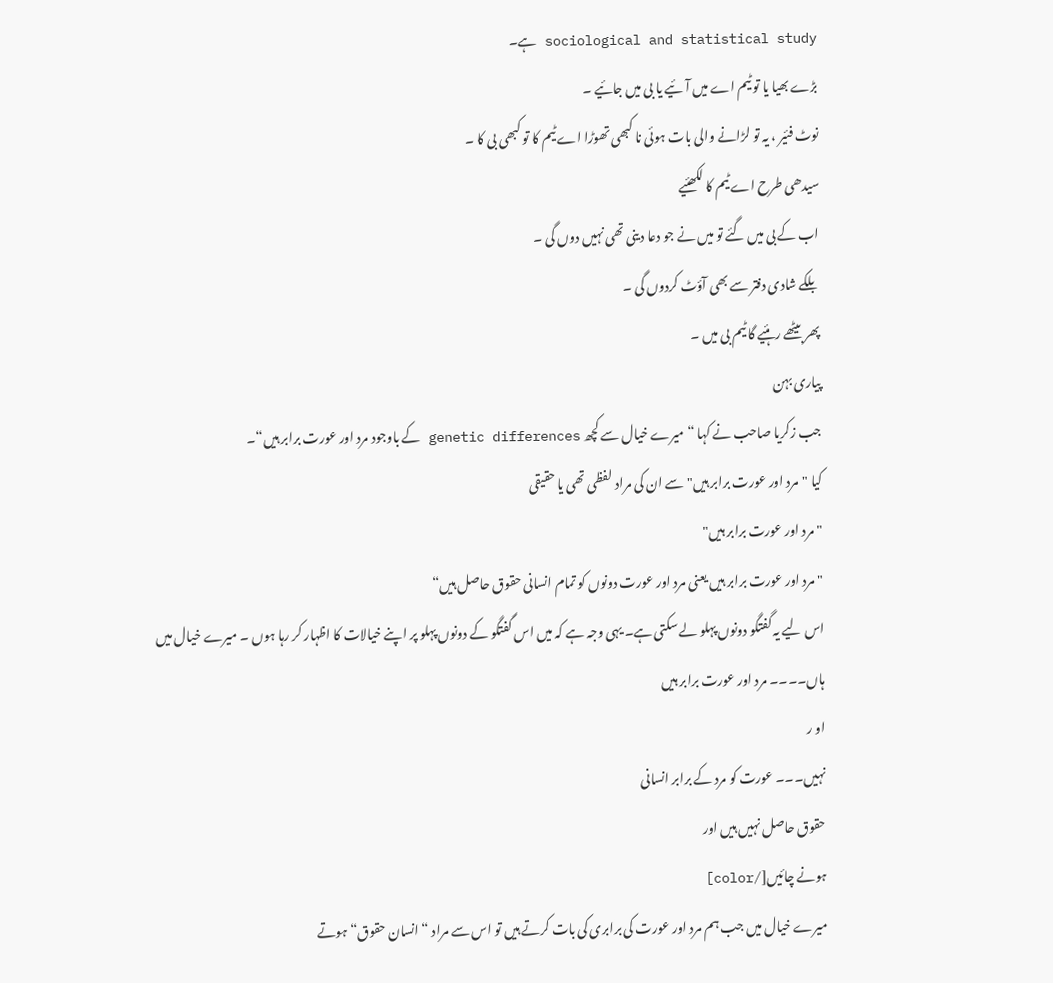sociological and statistical study ہے۔
بڑے بھیا یا تو ٹیم اے میں آئیے یا بی میں جائیے ۔
نوٹ فئیر ، یہ تو لڑانے والی بات ہوئی نا کبھی تھوڑا اے ٹیم کا تو کبھی بی کا ۔
سیدھی طرح اے ٹیم کا لکھئیے
اب کے بی میں گئے تو میں نے جو دعا دینی تھی نہیں دوں گی ۔
بلکے شادی دفتر سے بھی آؤٹ کردوں گی ۔
پھر بیٹھے رہئیے گا ٹیم بی میں ۔
پیاری بہن
جب زکریا صاحب نے کہا “ میرے خیال سے کچھ genetic differences کے باوجود مرد اور عورت برابر ہیں“۔
کیا "مرد اور عورت برابر ہیں" سے ان کی مراد لفظی تھی یا حقیقی
" مرد اور عورت برابر ہیں"
" مرد اور عورت برابر ہیں یعنی مرد اور عورت دونوں کو تمام انسانی حقوق حاصل ہیں“
اس لیے یہ گفتگو دونوں پہلو لے سکتی ہے۔ یہی وجہ ہے کہ میں اس گفتگو کے دونوں پہلو پر اپنے خیالات کا اظہار کر رہا ہوں ۔ میرے خیال میں
ہاں۔۔۔۔ مرد اور عورت برابر ہیں
او ر
نہیں۔۔۔ عورت کو مرد کے برابر انسانی
حقوق حاصل نہیں ہیں اور
ہونے چائیں[/color]
میرے خیال میں جب ہم مرد اور عورت کی برابری کی بات کرتے ہیں تو اس سے مراد “ انسان حقوق“ ہوتے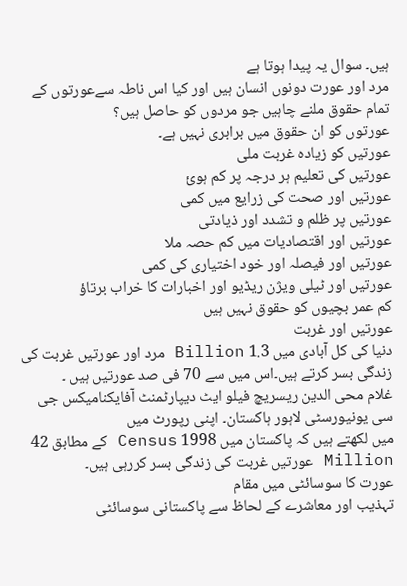ہیں۔ سوال یہ پیدا ہوتا ہے
مرد اور عورت دونوں انسان ہیں اور کیا اس ناطہ سےعورتوں کے تمام حقوق ملنے چاہیں جو مردوں کو حاصل ہیں؟
عورتوں کو ان حقوق میں برابری نہیں ہے۔
عورتیں کو زیادہ غربت ملی
عورتیں کی تعلیم ہر درجہ پر کم ہوئ
عورتیں اور صحت کی زرایع میں کمی
عورتیں پر ظلم و تشدد اور ذیادتی
عورتیں اور اقتصادیات میں کم حصہ ملا
عورتیں اور فیصلہ اور خود اختیاری کی کمی
عورتیں اور ٹیلی ویژن ریڈیو اور اخبارات کا خراب برتاؤ
کم عمر بچیوں کو حقوق نہیں ہیں
عورتیں اور غربت
دنیا کی کل آبادی میں 1.3 Billion مرد اور عورتیں غربت کی زندگی بسر کرتے ہیں۔اس میں سے 70 فی صد عورتیں ہیں ۔
غلام محی الدین ریسریچ فیلو ایٹ دیپارٹمنٹ آفایکنامیکس جی سی یونیورسٹی لاہور ہاکستان۔ اپنی رپورٹ میں
میں لکھتے ہیں کہ پاکستان میں 1998 Census کے مطابق 42 Million عورتیں غربت کی زندگی بسر کررہی ہیں۔
عورت کا سوسائٹی میں مقام
تہذیب اور معاشرے کے لحاظ سے پاکستانی سوسائٹی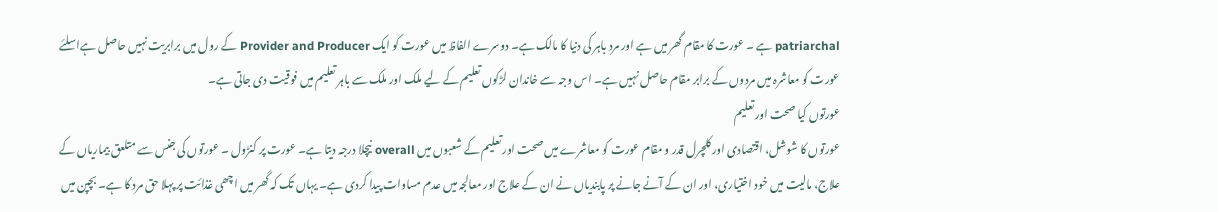patriarchal ہے ۔ عورت کا مقام گھر میں ہے اور مرد باہر کی دنیا کا مالک ہے۔ دوسرے الفاظ میں عورت کو ایک Provider and Producer کے رول میں برابریت نہیں حاصل ہےاسلئے عورت کو معاشرہ میں مردوں کے برابر مقام حاصل نہیں ہے۔ اس وجہ سے خاندان لڑکوں تعلیم کے لیے ملک اور ملک سے باہر تعلیم میں فوقیت دی جاتی ہے۔
عورتوں کیا صحت اور تعلیم
عورتوں کا شوشل، اقتصادی اور کلچرل قدر و مقام عورت کو معاشرے میں صحت اور تعلیم کے شعبوں میں overall نیچلا درجہ دیتا ہے۔ عورت پر کنڑول ۔ عورتوں کی جنس سے متلعق بیماریاں کے علاج، مالیت میں خود اختیاری، اور ان کے آنے جانے پر پابندیاں نے ان کے علاج اور معالجہ میں عدم مساوات پیدا کردی ہے۔ یہاں تک کہ گھر میں اچھی غذائت پر پہلا حق مرد کا ہے۔ بچپن میں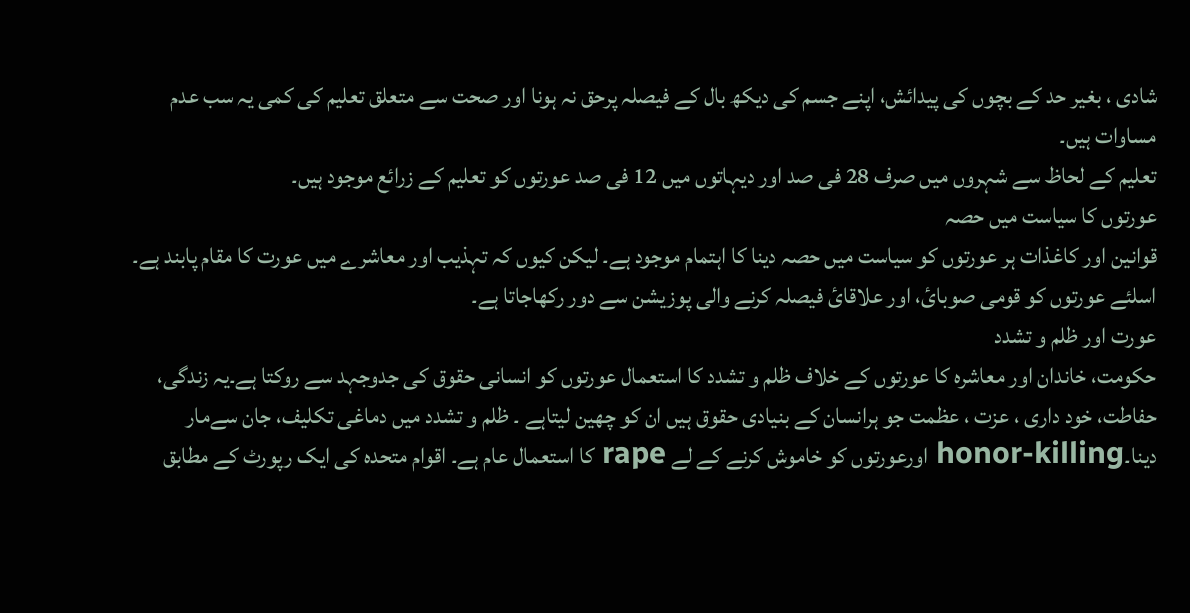شادی ، بغیر حد کے بچوں کی پیدائش، اپنے جسم کی دیکھ بال کے فیصلہ پرحق نہ ہونا اور صحت سے متعلق تعلیم کی کمی یہ سب عدم مساوات ہیں۔
تعلیم کے لحاظ سے شہروں میں صرف 28 فی صد اور دیہاتوں میں 12 فی صد عورتوں کو تعلیم کے زرائع موجود ہیں۔
عورتوں کا سیاست میں حصہ
قوانین اور کاغذات ہر عورتوں کو سیاست میں حصہ دینا کا اہتمام موجود ہے۔ لیکن کیوں کہ تہذیب اور معاشرے میں عورت کا مقام پابند ہے۔ اسلئے عورتوں کو قومی صوبائ، اور علاقائ فیصلہ کرنے والی پوزیشن سے دور رکھاجاتا ہے۔
عورت اور ظلم و تشدد
حکومت، خاندان اور معاشرہ کا عورتوں کے خلاف ظلم و تشدد کا استعمال عورتوں کو انسانی حقوق کی جدوجہد سے روکتا ہے۔یہ زندگی، حفاطت، خود داری ، عزت ، عظمت جو ہرانسان کے بنیادی حقوق ہیں ان کو چھین لیتاہے ۔ ظلم و تشدد میں دماغی تکلیف، جان سےمار دینا۔honor-killing اورعورتوں کو خاموش کرنے کے لے rape کا استعمال عام ہے۔ اقوام متحدہ کی ایک رپورٹ کے مطابق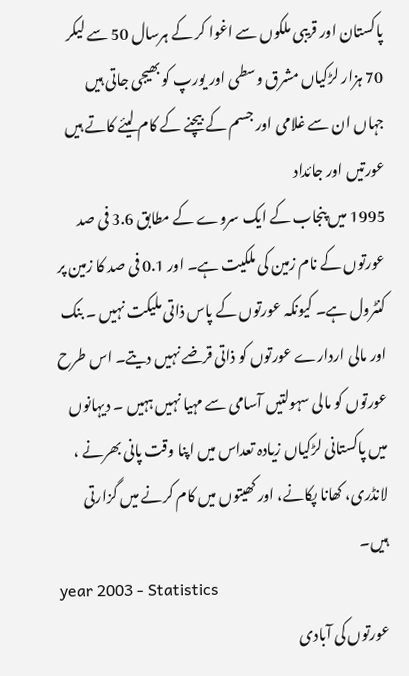پاکستان اور قریبی ملکوں سے اغوا کر کے ہرسال 50 سے لیکر 70 ہزار لڑکیاں مشرق وسطی اور یورپ کو بھیجی جاتی ہیں جہاں ان سے غلامی اور جسم کے بیچنے کے کام لیئے کاتے ہیں
عورتیں اور جائداد
1995 میں پنجاب کے ایک سروے کے مطابق 3.6 فی صد عورتوں کے نام زمین کی ملکیت ہے۔ اور 0.1 فی صد کا زمین پر کنٹرول ہے۔ کیونکہ عورتوں کے پاس ذاتی ملیکت نہیں ۔ بنک اور مالی اردارے عورتوں کو ذاتی قرضے نہیں دیتے۔ اس طرح عورتوں کو مالی سہولتیں آسامی سے مہیا نہیں ہہیں ۔ دیہانوں میں پاکستانی لڑکیاں زیادہ تعداس میں اپنا وقت پانی بھرنے ، لانڈری، کھانا پکانے، اور کھیتوں میں کام کرنے میں گزارتی ہیں۔
year 2003 - Statistics
عورتوں کی آبادی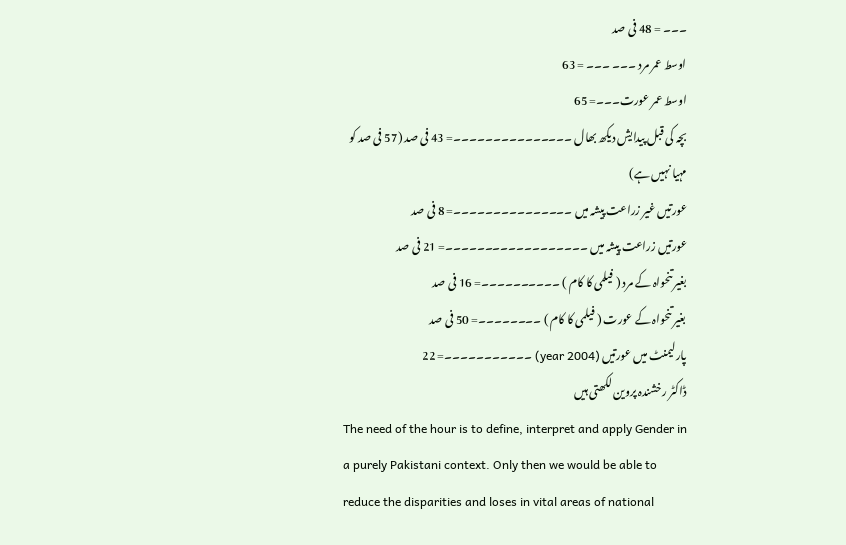۔۔۔ = 48 فی صد
اوسط عمر مرد ۔۔۔ ۔۔۔ = 63
اوسط عمر عورت۔۔۔= 65
بچہ کی قبل پیدایش دیکھ بھال ۔۔۔۔۔۔۔۔۔۔۔۔۔۔۔= 43 فی صد (57 فی صد کو مہیا نہیں ہے)
عورتیں غیر زراعت پیشہ میں ۔۔۔۔۔۔۔۔۔۔۔۔۔۔۔= 8 فی صد
عورتیں زراعت پیشہ میں ۔۔۔۔۔۔۔۔۔۔۔۔۔۔۔۔۔۔= 21 فی صد
بغیر تنحواہ کے مرد ( فیلمی کا کام ) ۔۔۔۔۔۔۔۔۔۔= 16 فی صد
بغیر تنحواہ کے عورت ( فیلمی کا کام ) ۔۔۔۔۔۔۔۔= 50 فی صد
پارلیمنٹ میں عورتیں (year 2004) ۔۔۔۔۔۔۔۔۔۔۔= 22
ڈاکٹر رخشندہ پروین لکھتی ہیں
The need of the hour is to define, interpret and apply Gender in a purely Pakistani context. Only then we would be able to reduce the disparities and loses in vital areas of national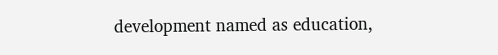development named as education,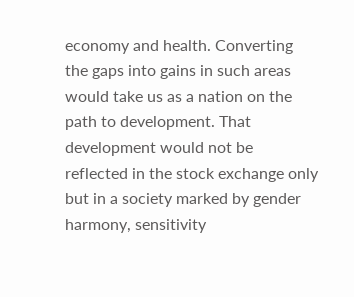economy and health. Converting the gaps into gains in such areas would take us as a nation on the path to development. That development would not be reflected in the stock exchange only but in a society marked by gender harmony, sensitivity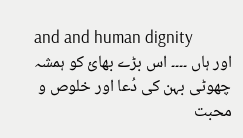and and human dignity
اور ہاں ۔۔۔۔ اس بڑے بھائ کو ہمشہ چھوٹی بہن کی دُعا اور خلوص و محبت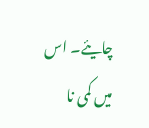چایئے۔ اس میں کمی نا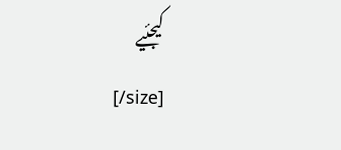کیجئیے
[/size]